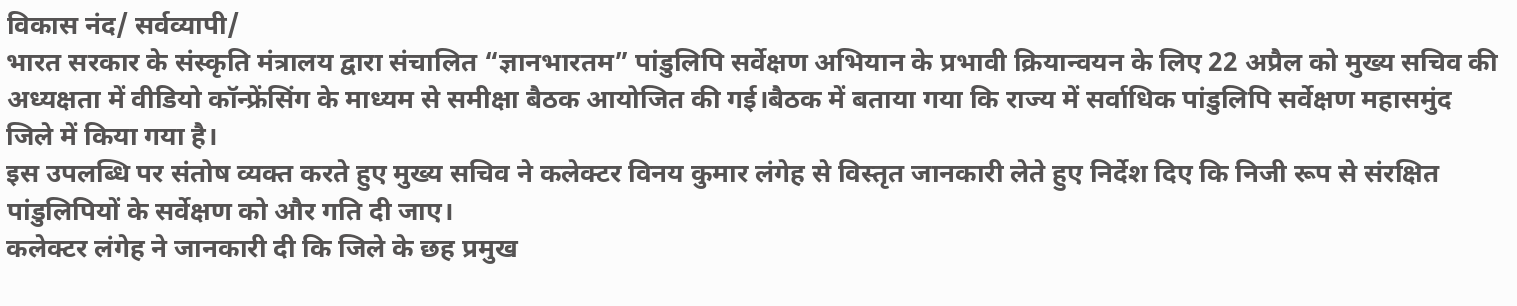विकास नंद/ सर्वव्यापी/
भारत सरकार के संस्कृति मंत्रालय द्वारा संचालित “ज्ञानभारतम” पांडुलिपि सर्वेक्षण अभियान के प्रभावी क्रियान्वयन के लिए 22 अप्रैल को मुख्य सचिव की अध्यक्षता में वीडियो कॉन्फ्रेंसिंग के माध्यम से समीक्षा बैठक आयोजित की गई।बैठक में बताया गया कि राज्य में सर्वाधिक पांडुलिपि सर्वेक्षण महासमुंद जिले में किया गया है।
इस उपलब्धि पर संतोष व्यक्त करते हुए मुख्य सचिव ने कलेक्टर विनय कुमार लंगेह से विस्तृत जानकारी लेते हुए निर्देश दिए कि निजी रूप से संरक्षित पांडुलिपियों के सर्वेक्षण को और गति दी जाए।
कलेक्टर लंगेह ने जानकारी दी कि जिले के छह प्रमुख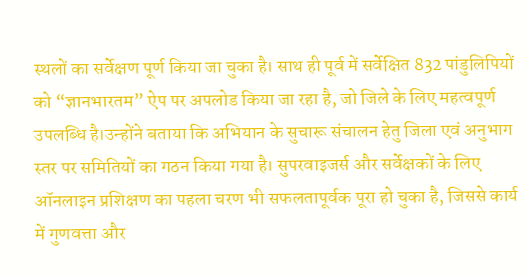स्थलों का सर्वेक्षण पूर्ण किया जा चुका है। साथ ही पूर्व में सर्वेक्षित 832 पांडुलिपियों को “ज्ञानभारतम” ऐप पर अपलोड किया जा रहा है, जो जिले के लिए महत्वपूर्ण उपलब्धि है।उन्होंने बताया कि अभियान के सुचारू संचालन हेतु जिला एवं अनुभाग स्तर पर समितियों का गठन किया गया है। सुपरवाइजर्स और सर्वेक्षकों के लिए ऑनलाइन प्रशिक्षण का पहला चरण भी सफलतापूर्वक पूरा हो चुका है, जिससे कार्य में गुणवत्ता और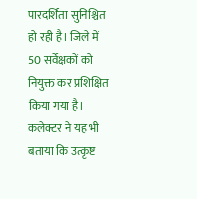पारदर्शिता सुनिश्चित हो रही है। जिले में 50 सर्वेक्षकों को नियुक्त कर प्रशिक्षित किया गया है।
कलेक्टर ने यह भी बताया कि उत्कृष्ट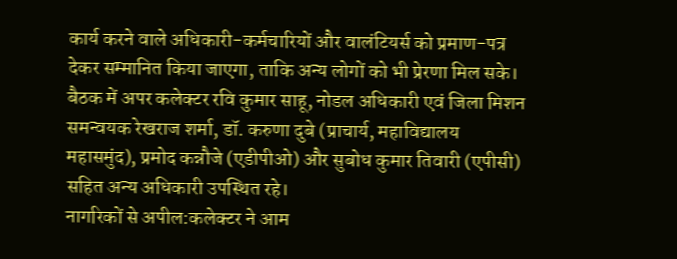कार्य करने वाले अधिकारी-कर्मचारियों और वालंटियर्स को प्रमाण-पत्र देकर सम्मानित किया जाएगा, ताकि अन्य लोगों को भी प्रेरणा मिल सके।
बैठक में अपर कलेक्टर रवि कुमार साहू, नोडल अधिकारी एवं जिला मिशन समन्वयक रेखराज शर्मा, डॉ. करुणा दुबे (प्राचार्य, महाविद्यालय महासमुंद), प्रमोद कन्नौजे (एडीपीओ) और सुबोध कुमार तिवारी (एपीसी) सहित अन्य अधिकारी उपस्थित रहे।
नागरिकों से अपील:कलेक्टर ने आम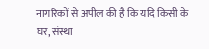नागरिकों से अपील की है कि यदि किसी के घर, संस्था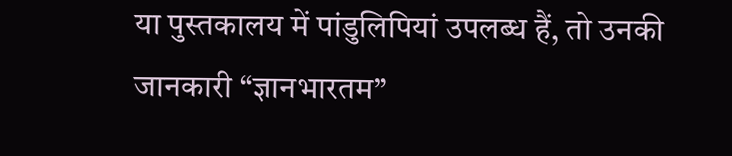या पुस्तकालय में पांडुलिपियां उपलब्ध हैं, तो उनकी जानकारी “ज्ञानभारतम”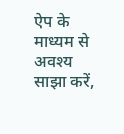ऐप के माध्यम से अवश्य साझा करें,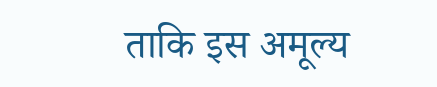ताकि इस अमूल्य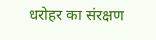धरोहर का संरक्षण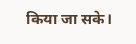किया जा सके।